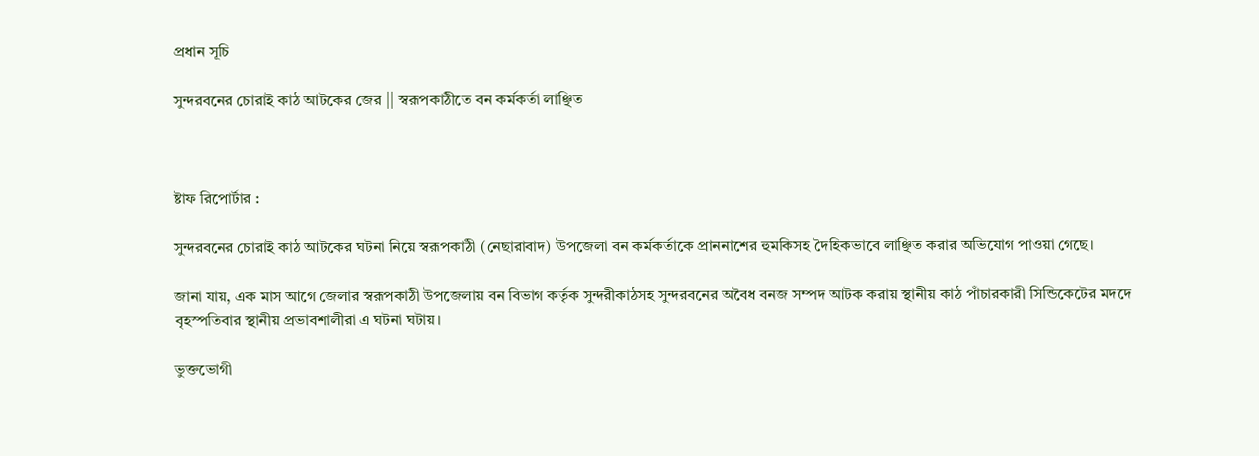প্রধান সূচি

সুন্দরবনের চোরাই কাঠ আটকের জের || স্বরূপকাঠীতে বন কর্মকর্তা লাঞ্ছিত



ষ্টাফ রিপোর্টার :

সুন্দরবনের চোরাই কাঠ আটকের ঘটনা নিয়ে স্বরূপকাঠী (নেছারাবাদ) উপজেলা বন কর্মকর্তাকে প্রাননাশের হুমকিসহ দৈহিকভাবে লাঞ্ছিত করার অভিযোগ পাওয়া গেছে।

জানা যায়, এক মাস আগে জেলার স্বরূপকাঠী উপজেলায় বন বিভাগ কর্তৃক সুন্দরীকাঠসহ সুন্দরবনের অবৈধ বনজ সম্পদ আটক করায় স্থানীয় কাঠ পাঁচারকারী সিন্ডিকেটের মদদে বৃহস্পতিবার স্থানীয় প্রভাবশালীরা এ ঘটনা ঘটায়।

ভুক্তভোগী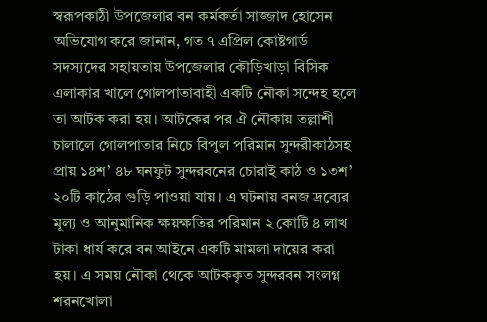স্বরূপকাঠী উপজেলার বন কর্মকর্তা সাজ্জাদ হোসেন অভিযোগ করে জানান, গত ৭ এপ্রিল কোষ্টগার্ড সদস্যদের সহায়তায় উপজেলার কৌড়িখাড়া বিসিক এলাকার খালে গোলপাতাবাহী একটি নৌকা সন্দেহ হলে তা আটক করা হয়। আটকের পর ঐ নৌকায় তল্লাশী চালালে গোলপাতার নিচে বিপুল পরিমান সুন্দরীকাঠসহ প্রায় ১৪শ’ ৪৮ ঘনফুট সুন্দরবনের চোরাই কাঠ ও ১৩শ’ ২০টি কাঠের গুড়ি পাওয়া যায়। এ ঘটনায় বনজ দ্রব্যের মূল্য ও আনুমানিক ক্ষয়ক্ষতির পরিমান ২ কোটি ৪ লাখ টাকা ধার্য করে বন আইনে একটি মামলা দায়ের করা হয়। এ সময় নৌকা থেকে আটককৃত সুন্দরবন সংলগ্ন শরনখোলা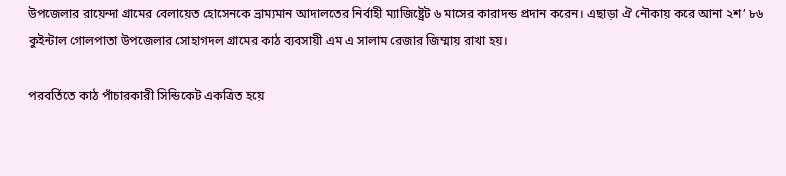উপজেলার রায়েন্দা গ্রামের বেলায়েত হোসেনকে ভ্রাম্যমান আদালতের নির্বাহী ম্যাজিষ্ট্রেট ৬ মাসের কারাদন্ড প্রদান করেন। এছাড়া ঐ নৌকায় করে আনা ২শ’ ৮৬ কুইন্টাল গোলপাতা উপজেলার সোহাগদল গ্রামের কাঠ ব্যবসায়ী এম এ সালাম রেজার জিম্মায় রাখা হয়।

পরবর্তিতে কাঠ পাঁচারকারী সিন্ডিকেট একত্রিত হয়ে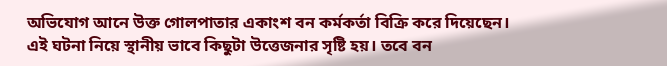অভিযোগ আনে উক্ত গোলপাতার একাংশ বন কর্মকর্তা বিক্রি করে দিয়েছেন। এই ঘটনা নিয়ে স্থানীয় ভাবে কিছুটা উত্তেজনার সৃষ্টি হয়। তবে বন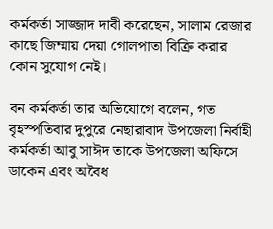কর্মকর্তা সাজ্জাদ দাবী করেছেন, সালাম রেজার কাছে জিম্মায় দেয়া গোলপাতা বিক্রি করার কোন সুযোগ নেই।

বন কর্মকর্তা তার অভিযোগে বলেন, গত বৃহস্পতিবার দুপুরে নেছারাবাদ উপজেলা নির্বাহী কর্মকর্তা আবু সাঈদ তাকে উপজেলা অফিসে ডাকেন এবং অবৈধ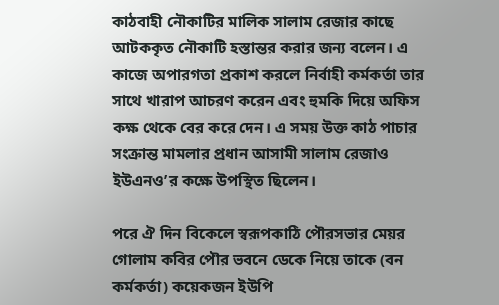কাঠবাহী নৌকাটির মালিক সালাম রেজার কাছে আটককৃত নৌকাটি হস্তান্তর করার জন্য বলেন। এ কাজে অপারগতা প্রকাশ করলে নির্বাহী কর্মকর্তা তার সাথে খারাপ আচরণ করেন এবং হুমকি দিয়ে অফিস কক্ষ থেকে বের করে দেন। এ সময় উক্ত কাঠ পাচার সংক্রান্ত মামলার প্রধান আসামী সালাম রেজাও ইউএনও’র কক্ষে উপস্থিত ছিলেন।

পরে ঐ দিন বিকেলে স্বরূপকাঠি পৌরসভার মেয়র গোলাম কবির পৌর ভবনে ডেকে নিয়ে তাকে (বন কর্মকর্তা) কয়েকজন ইউপি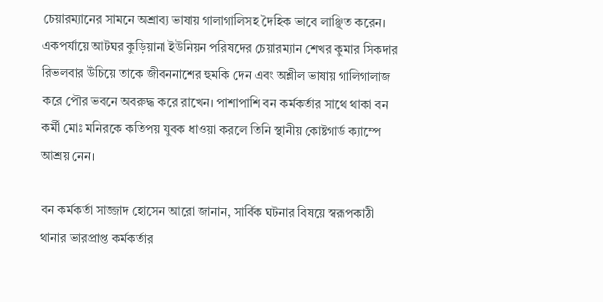চেয়ারম্যানের সামনে অশ্রাব্য ভাষায় গালাগালিসহ দৈহিক ভাবে লাঞ্ছিত করেন। একপর্যায়ে আটঘর কুড়িয়ানা ইউনিয়ন পরিষদের চেয়ারম্যান শেখর কুমার সিকদার রিভলবার উঁচিয়ে তাকে জীবননাশের হুমকি দেন এবং অশ্লীল ভাষায় গালিগালাজ করে পৌর ভবনে অবরুদ্ধ করে রাখেন। পাশাপাশি বন কর্মকর্তার সাথে থাকা বন কর্মী মোঃ মনিরকে কতিপয় যুবক ধাওয়া করলে তিনি স্থানীয় কোষ্টগার্ড ক্যাম্পে আশ্রয় নেন।

বন কর্মকর্তা সাজ্জাদ হোসেন আরো জানান, সার্বিক ঘটনার বিষয়ে স্বরূপকাঠী থানার ভারপ্রাপ্ত কর্মকর্তার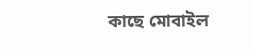কাছে মোবাইল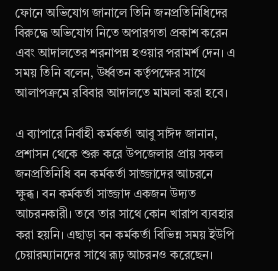ফোনে অভিযোগ জানালে তিনি জনপ্রতিনিধিদের বিরুদ্ধে অভিযোগ নিতে অপারগতা প্রকাশ করেন এবং আদালতের শরনাপন্ন হওয়ার পরামর্শ দেন। এ সময় তিনি বলেন, উর্ধ্বতন কর্তৃপক্ষের সাথে আলাপক্রমে রবিবার আদালতে মামলা করা হবে।

এ ব্যাপারে নির্বাহী কর্মকর্তা আবু সাঈদ জানান, প্রশাসন থেকে শুরু করে উপজেলার প্রায় সকল জনপ্রতিনিধি বন কর্মকর্তা সাজ্জাদের আচরনে ক্ষুব্ধ। বন কর্মকর্তা সাজ্জাদ একজন উদ্যত আচরনকারী। তবে তার সাথে কোন খারাপ ব্যবহার করা হয়নি। এছাড়া বন কর্মকর্তা বিভিন্ন সময় ইউপি চেয়ারম্যানদের সাথে রূঢ় আচরনও করেছেন।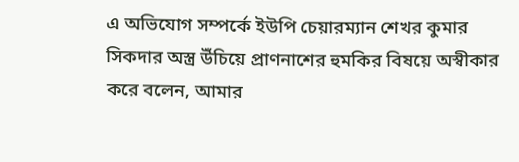এ অভিযোগ সম্পর্কে ইউপি চেয়ারম্যান শেখর কুমার সিকদার অস্ত্র উঁচিয়ে প্রাণনাশের হুমকির বিষয়ে অস্বীকার করে বলেন, আমার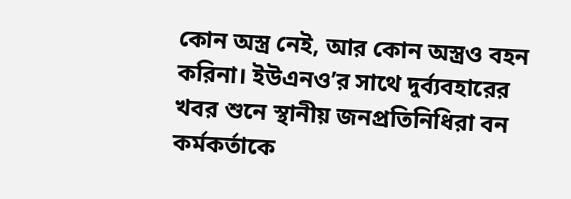কোন অস্ত্র নেই, আর কোন অস্ত্রও বহন করিনা। ইউএনও’র সাথে দুর্ব্যবহারের খবর শুনে স্থানীয় জনপ্রতিনিধিরা বন কর্মকর্তাকে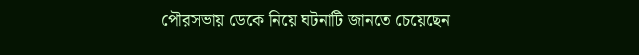পৌরসভায় ডেকে নিয়ে ঘটনাটি জানতে চেয়েছেন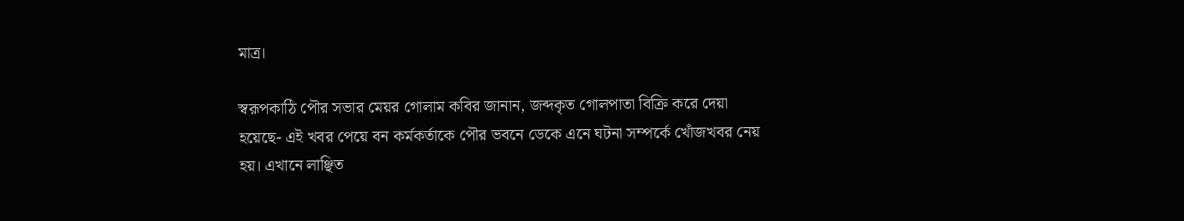মাত্র।

স্বরূপকাঠি পৌর সভার মেয়র গোলাম কবির জানান, জব্দকৃত গোলপাতা বিক্রি করে দেয়া হয়েছে- এই খবর পেয়ে বন কর্মকর্তাকে পৌর ভবনে ডেকে এনে ঘটনা সম্পর্কে খোঁজখবর নেয় হয়। এখানে লাঞ্ছিত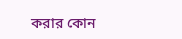করার কোন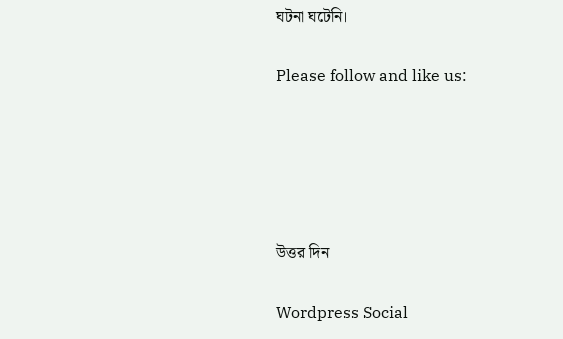ঘটনা ঘটেনি।

Please follow and like us:





উত্তর দিন

Wordpress Social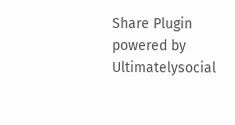Share Plugin powered by Ultimatelysocial